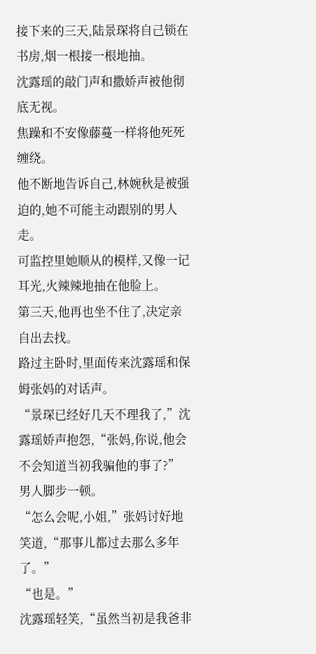接下来的三天,陆景琛将自己锁在书房,烟一根接一根地抽。
沈露瑶的敲门声和撒娇声被他彻底无视。
焦躁和不安像藤蔓一样将他死死缠绕。
他不断地告诉自己,林婉秋是被强迫的,她不可能主动跟别的男人走。
可监控里她顺从的模样,又像一记耳光,火辣辣地抽在他脸上。
第三天,他再也坐不住了,决定亲自出去找。
路过主卧时,里面传来沈露瑶和保姆张妈的对话声。
“景琛已经好几天不理我了,”沈露瑶娇声抱怨,“张妈,你说,他会不会知道当初我骗他的事了?”
男人脚步一顿。
“怎么会呢,小姐,”张妈讨好地笑道,“那事儿都过去那么多年了。”
“也是。”
沈露瑶轻笑,“虽然当初是我爸非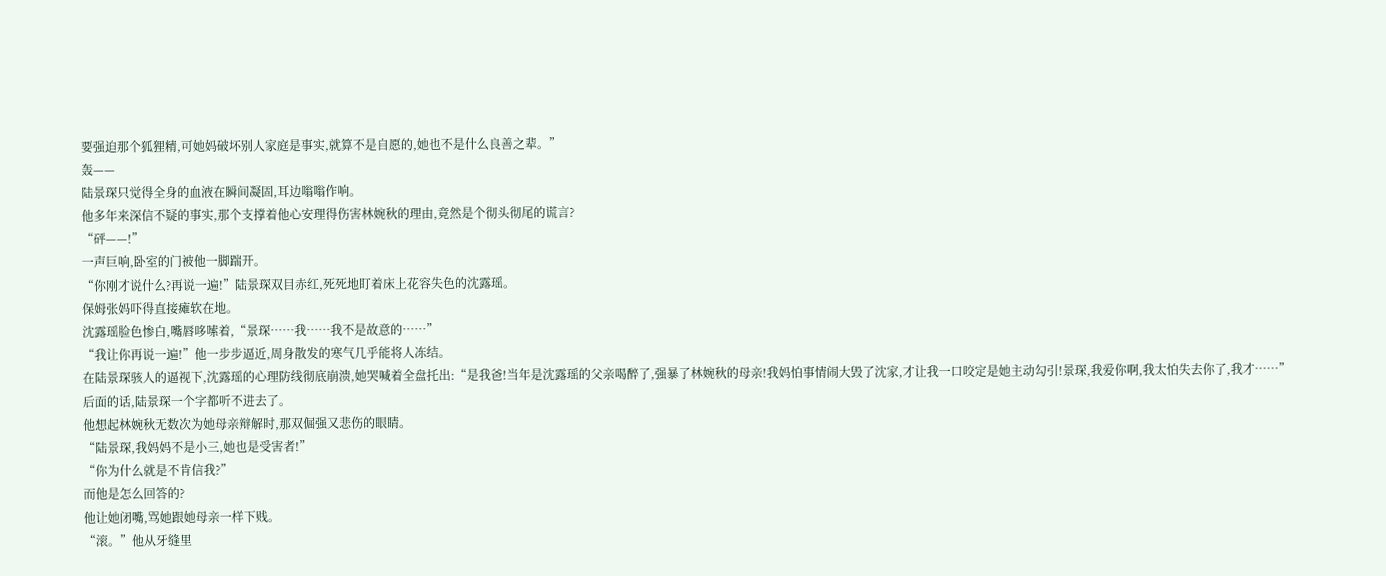要强迫那个狐狸精,可她妈破坏别人家庭是事实,就算不是自愿的,她也不是什么良善之辈。”
轰——
陆景琛只觉得全身的血液在瞬间凝固,耳边嗡嗡作响。
他多年来深信不疑的事实,那个支撑着他心安理得伤害林婉秋的理由,竟然是个彻头彻尾的谎言?
“砰——!”
一声巨响,卧室的门被他一脚踹开。
“你刚才说什么?再说一遍!”陆景琛双目赤红,死死地盯着床上花容失色的沈露瑶。
保姆张妈吓得直接瘫软在地。
沈露瑶脸色惨白,嘴唇哆嗦着,“景琛……我……我不是故意的……”
“我让你再说一遍!”他一步步逼近,周身散发的寒气几乎能将人冻结。
在陆景琛骇人的逼视下,沈露瑶的心理防线彻底崩溃,她哭喊着全盘托出:“是我爸!当年是沈露瑶的父亲喝醉了,强暴了林婉秋的母亲!我妈怕事情闹大毁了沈家,才让我一口咬定是她主动勾引!景琛,我爱你啊,我太怕失去你了,我才……”
后面的话,陆景琛一个字都听不进去了。
他想起林婉秋无数次为她母亲辩解时,那双倔强又悲伤的眼睛。
“陆景琛,我妈妈不是小三,她也是受害者!”
“你为什么就是不肯信我?”
而他是怎么回答的?
他让她闭嘴,骂她跟她母亲一样下贱。
“滚。”他从牙缝里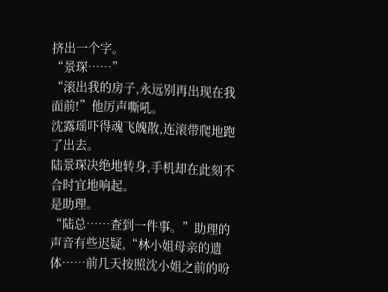挤出一个字。
“景琛……”
“滚出我的房子,永远别再出现在我面前!”他厉声嘶吼。
沈露瑶吓得魂飞魄散,连滚带爬地跑了出去。
陆景琛决绝地转身,手机却在此刻不合时宜地响起。
是助理。
“陆总……查到一件事。”助理的声音有些迟疑,“林小姐母亲的遗体……前几天按照沈小姐之前的吩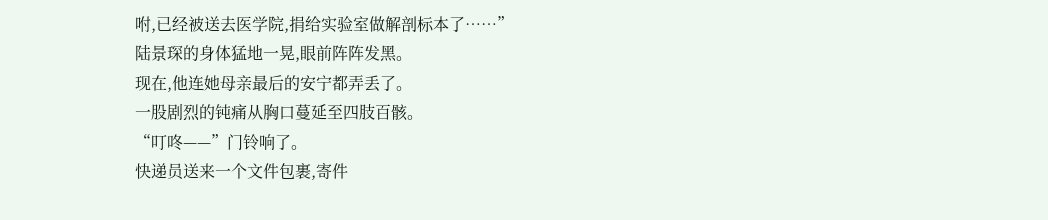咐,已经被送去医学院,捐给实验室做解剖标本了……”
陆景琛的身体猛地一晃,眼前阵阵发黑。
现在,他连她母亲最后的安宁都弄丢了。
一股剧烈的钝痛从胸口蔓延至四肢百骸。
“叮咚——”门铃响了。
快递员送来一个文件包裹,寄件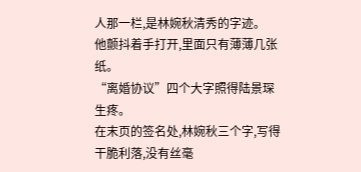人那一栏,是林婉秋清秀的字迹。
他颤抖着手打开,里面只有薄薄几张纸。
“离婚协议”四个大字照得陆景琛生疼。
在末页的签名处,林婉秋三个字,写得干脆利落,没有丝毫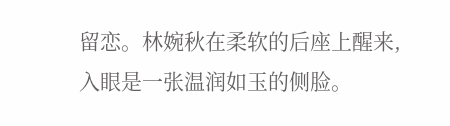留恋。林婉秋在柔软的后座上醒来,入眼是一张温润如玉的侧脸。